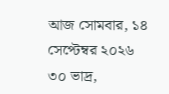আজ সোমবার, ১৪ সেপ্টেম্বর ২০২৬
৩০ ভাদ্র,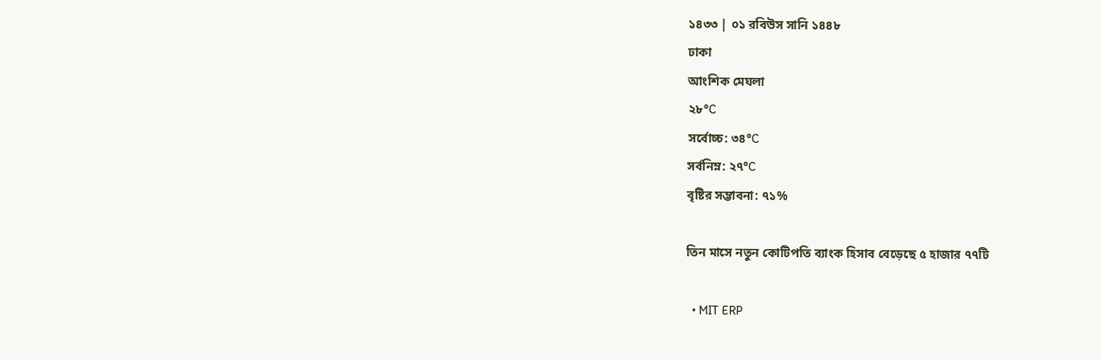১৪৩৩ | ০১ রবিউস সানি ১৪৪৮
ঢাকা
আংশিক মেঘলা
২৮°C
সর্বোচ্চ: ৩৪°C
সর্বনিম্ন: ২৭°C
বৃষ্টির সম্ভাবনা: ৭১%

তিন মাসে নতুন কোটিপতি ব্যাংক হিসাব বেড়েছে ৫ হাজার ৭৭টি

  • MIT ERP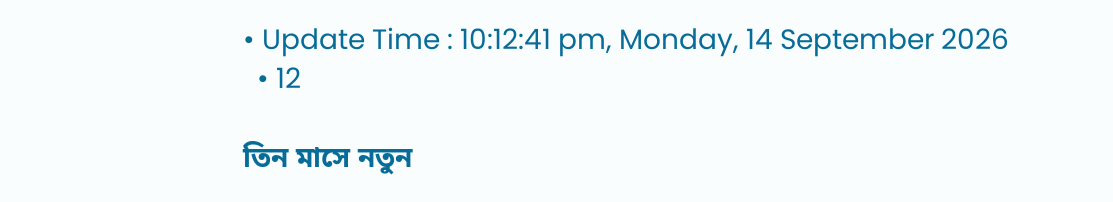• Update Time : 10:12:41 pm, Monday, 14 September 2026
  • 12

তিন মাসে নতুন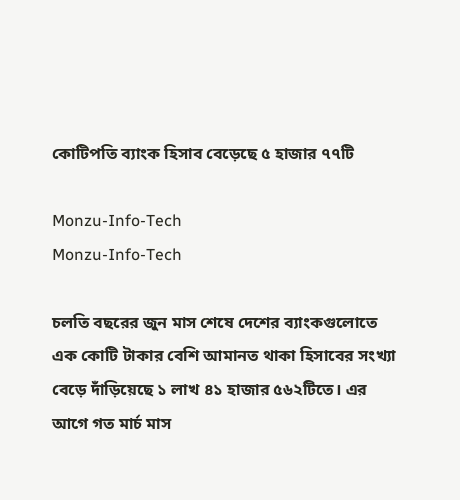কোটিপতি ব্যাংক হিসাব বেড়েছে ৫ হাজার ৭৭টি

Monzu-Info-Tech
Monzu-Info-Tech

চলতি বছরের জুন মাস শেষে দেশের ব্যাংকগুলোতে এক কোটি টাকার বেশি আমানত থাকা হিসাবের সংখ্যা বেড়ে দাঁড়িয়েছে ১ লাখ ৪১ হাজার ৫৬২টিতে। এর আগে গত মার্চ মাস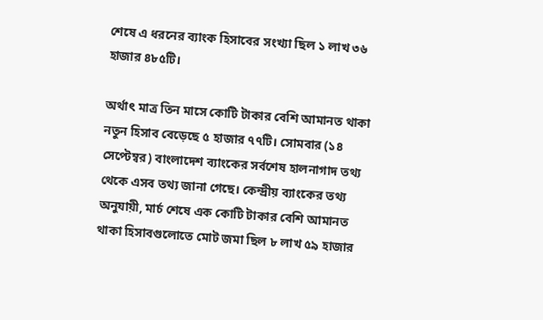শেষে এ ধরনের ব্যাংক হিসাবের সংখ্যা ছিল ১ লাখ ৩৬ হাজার ৪৮৫টি।

অর্থাৎ মাত্র তিন মাসে কোটি টাকার বেশি আমানত থাকা নতুন হিসাব বেড়েছে ৫ হাজার ৭৭টি। সোমবার (১৪ সেপ্টেম্বর) বাংলাদেশ ব্যাংকের সর্বশেষ হালনাগাদ তথ্য থেকে এসব তথ্য জানা গেছে। কেন্দ্রীয় ব্যাংকের তথ্য অনুযায়ী, মার্চ শেষে এক কোটি টাকার বেশি আমানত থাকা হিসাবগুলোতে মোট জমা ছিল ৮ লাখ ৫৯ হাজার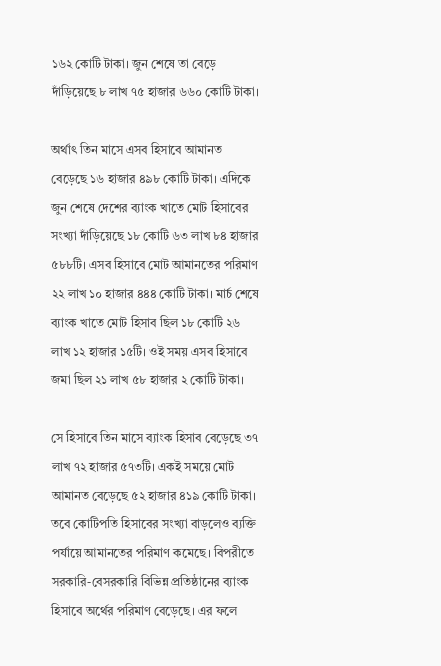১৬২ কোটি টাকা। জুন শেষে তা বেড়ে দাঁড়িয়েছে ৮ লাখ ৭৫ হাজার ৬৬০ কোটি টাকা।

অর্থাৎ তিন মাসে এসব হিসাবে আমানত বেড়েছে ১৬ হাজার ৪৯৮ কোটি টাকা। এদিকে জুন শেষে দেশের ব্যাংক খাতে মোট হিসাবের সংখ্যা দাঁড়িয়েছে ১৮ কোটি ৬৩ লাখ ৮৪ হাজার ৫৮৮টি। এসব হিসাবে মোট আমানতের পরিমাণ ২২ লাখ ১০ হাজার ৪৪৪ কোটি টাকা। মার্চ শেষে ব্যাংক খাতে মোট হিসাব ছিল ১৮ কোটি ২৬ লাখ ১২ হাজার ১৫টি। ওই সময় এসব হিসাবে জমা ছিল ২১ লাখ ৫৮ হাজার ২ কোটি টাকা।

সে হিসাবে তিন মাসে ব্যাংক হিসাব বেড়েছে ৩৭ লাখ ৭২ হাজার ৫৭৩টি। একই সময়ে মোট আমানত বেড়েছে ৫২ হাজার ৪১৯ কোটি টাকা। তবে কোটিপতি হিসাবের সংখ্যা বাড়লেও ব্যক্তি পর্যায়ে আমানতের পরিমাণ কমেছে। বিপরীতে সরকারি-বেসরকারি বিভিন্ন প্রতিষ্ঠানের ব্যাংক হিসাবে অর্থের পরিমাণ বেড়েছে। এর ফলে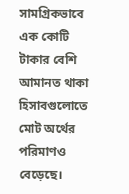সামগ্রিকভাবে এক কোটি টাকার বেশি আমানত থাকা হিসাবগুলোতে মোট অর্থের পরিমাণও বেড়েছে।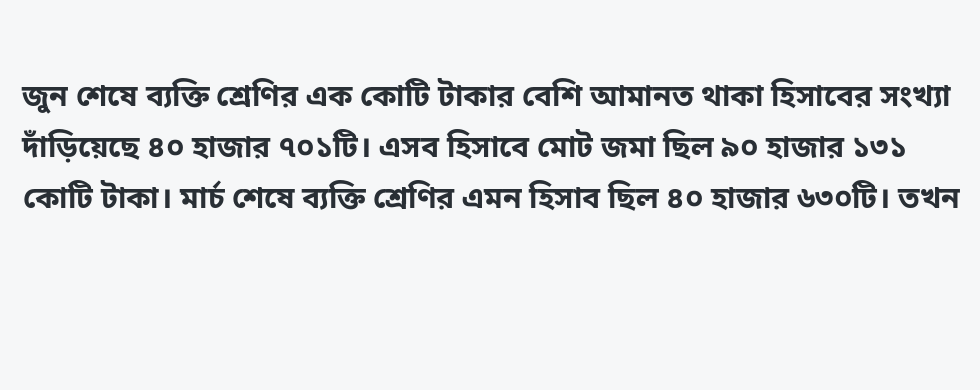জুন শেষে ব্যক্তি শ্রেণির এক কোটি টাকার বেশি আমানত থাকা হিসাবের সংখ্যা দাঁড়িয়েছে ৪০ হাজার ৭০১টি। এসব হিসাবে মোট জমা ছিল ৯০ হাজার ১৩১ কোটি টাকা। মার্চ শেষে ব্যক্তি শ্রেণির এমন হিসাব ছিল ৪০ হাজার ৬৩০টি। তখন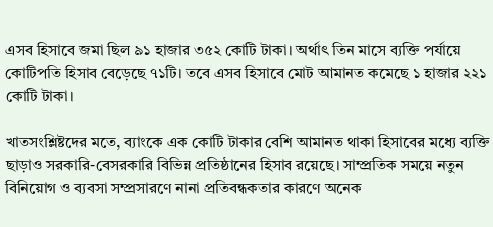এসব হিসাবে জমা ছিল ৯১ হাজার ৩৫২ কোটি টাকা। অর্থাৎ তিন মাসে ব্যক্তি পর্যায়ে কোটিপতি হিসাব বেড়েছে ৭১টি। তবে এসব হিসাবে মোট আমানত কমেছে ১ হাজার ২২১ কোটি টাকা।

খাতসংশ্লিষ্টদের মতে, ব্যাংকে এক কোটি টাকার বেশি আমানত থাকা হিসাবের মধ্যে ব্যক্তি ছাড়াও সরকারি-বেসরকারি বিভিন্ন প্রতিষ্ঠানের হিসাব রয়েছে। সাম্প্রতিক সময়ে নতুন বিনিয়োগ ও ব্যবসা সম্প্রসারণে নানা প্রতিবন্ধকতার কারণে অনেক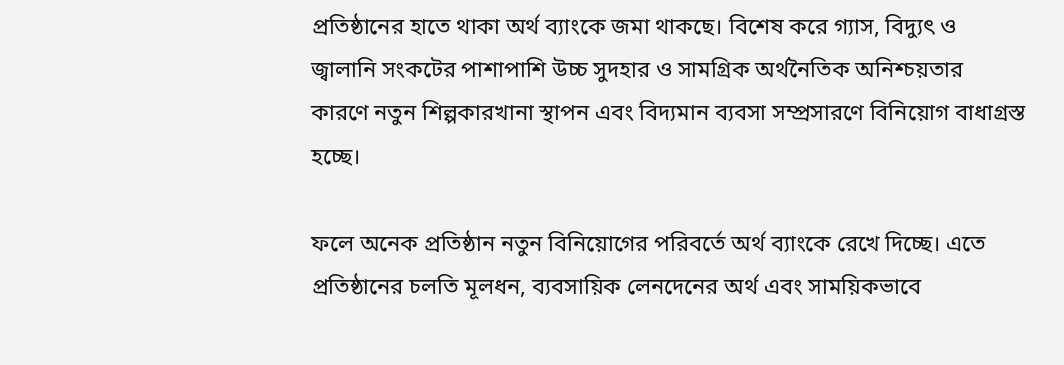প্রতিষ্ঠানের হাতে থাকা অর্থ ব্যাংকে জমা থাকছে। বিশেষ করে গ্যাস, বিদ্যুৎ ও জ্বালানি সংকটের পাশাপাশি উচ্চ সুদহার ও সামগ্রিক অর্থনৈতিক অনিশ্চয়তার কারণে নতুন শিল্পকারখানা স্থাপন এবং বিদ্যমান ব্যবসা সম্প্রসারণে বিনিয়োগ বাধাগ্রস্ত হচ্ছে।

ফলে অনেক প্রতিষ্ঠান নতুন বিনিয়োগের পরিবর্তে অর্থ ব্যাংকে রেখে দিচ্ছে। এতে প্রতিষ্ঠানের চলতি মূলধন, ব্যবসায়িক লেনদেনের অর্থ এবং সাময়িকভাবে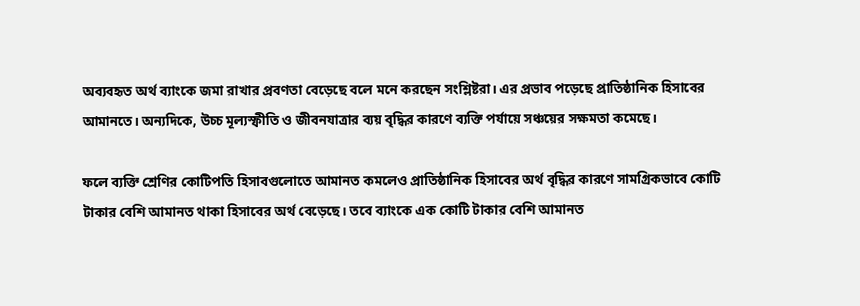অব্যবহৃত অর্থ ব্যাংকে জমা রাখার প্রবণতা বেড়েছে বলে মনে করছেন সংশ্লিষ্টরা। এর প্রভাব পড়েছে প্রাতিষ্ঠানিক হিসাবের আমানতে। অন্যদিকে, উচ্চ মূল্যস্ফীতি ও জীবনযাত্রার ব্যয় বৃদ্ধির কারণে ব্যক্তি পর্যায়ে সঞ্চয়ের সক্ষমতা কমেছে।

ফলে ব্যক্তি শ্রেণির কোটিপতি হিসাবগুলোতে আমানত কমলেও প্রাতিষ্ঠানিক হিসাবের অর্থ বৃদ্ধির কারণে সামগ্রিকভাবে কোটি টাকার বেশি আমানত থাকা হিসাবের অর্থ বেড়েছে। তবে ব্যাংকে এক কোটি টাকার বেশি আমানত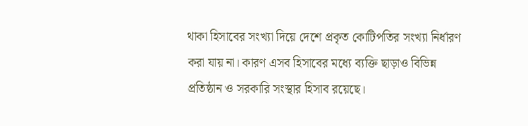থাকা হিসাবের সংখ্যা দিয়ে দেশে প্রকৃত কোটিপতির সংখ্যা নির্ধারণ করা যায় না। কারণ এসব হিসাবের মধ্যে ব্যক্তি ছাড়াও বিভিন্ন প্রতিষ্ঠান ও সরকারি সংস্থার হিসাব রয়েছে।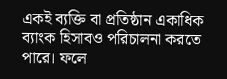একই ব্যক্তি বা প্রতিষ্ঠান একাধিক ব্যাংক হিসাবও পরিচালনা করতে পারে। ফলে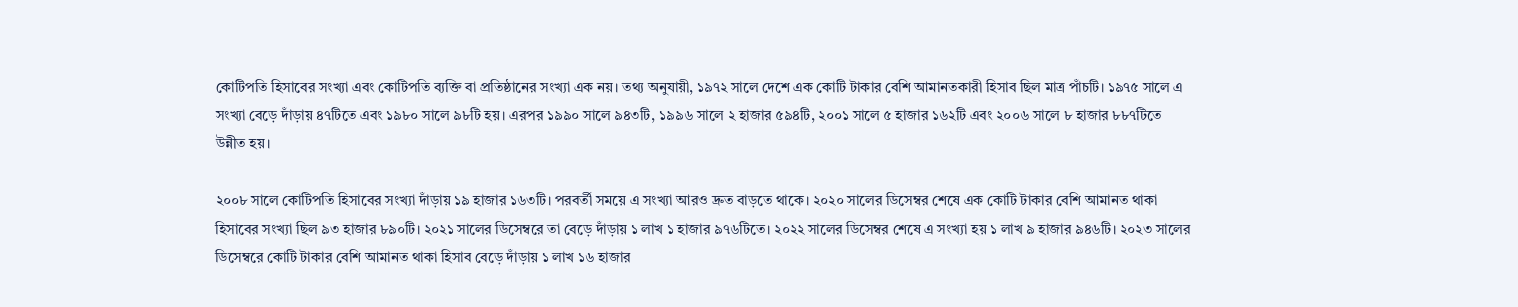কোটিপতি হিসাবের সংখ্যা এবং কোটিপতি ব্যক্তি বা প্রতিষ্ঠানের সংখ্যা এক নয়। তথ্য অনুযায়ী, ১৯৭২ সালে দেশে এক কোটি টাকার বেশি আমানতকারী হিসাব ছিল মাত্র পাঁচটি। ১৯৭৫ সালে এ সংখ্যা বেড়ে দাঁড়ায় ৪৭টিতে এবং ১৯৮০ সালে ৯৮টি হয়। এরপর ১৯৯০ সালে ৯৪৩টি, ১৯৯৬ সালে ২ হাজার ৫৯৪টি, ২০০১ সালে ৫ হাজার ১৬২টি এবং ২০০৬ সালে ৮ হাজার ৮৮৭টিতে উন্নীত হয়।

২০০৮ সালে কোটিপতি হিসাবের সংখ্যা দাঁড়ায় ১৯ হাজার ১৬৩টি। পরবর্তী সময়ে এ সংখ্যা আরও দ্রুত বাড়তে থাকে। ২০২০ সালের ডিসেম্বর শেষে এক কোটি টাকার বেশি আমানত থাকা হিসাবের সংখ্যা ছিল ৯৩ হাজার ৮৯০টি। ২০২১ সালের ডিসেম্বরে তা বেড়ে দাঁড়ায় ১ লাখ ১ হাজার ৯৭৬টিতে। ২০২২ সালের ডিসেম্বর শেষে এ সংখ্যা হয় ১ লাখ ৯ হাজার ৯৪৬টি। ২০২৩ সালের ডিসেম্বরে কোটি টাকার বেশি আমানত থাকা হিসাব বেড়ে দাঁড়ায় ১ লাখ ১৬ হাজার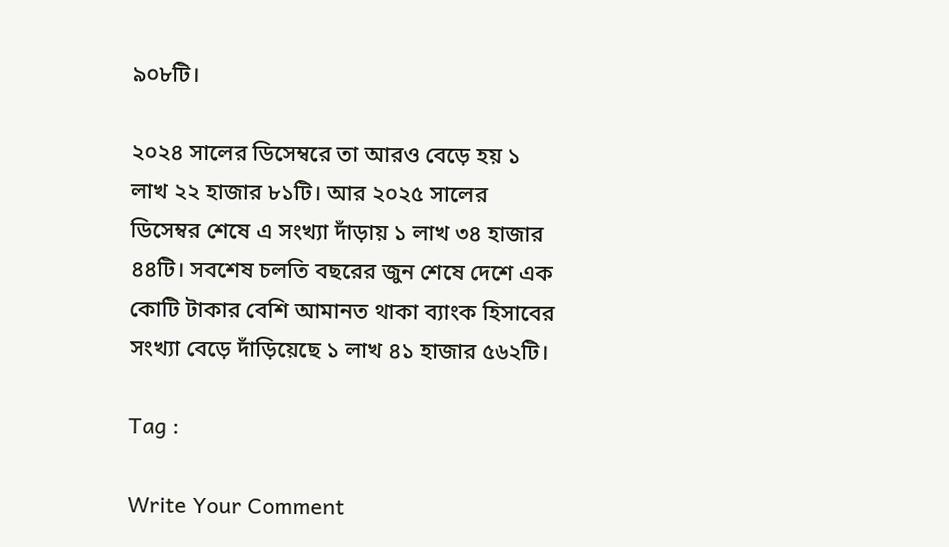৯০৮টি।

২০২৪ সালের ডিসেম্বরে তা আরও বেড়ে হয় ১ লাখ ২২ হাজার ৮১টি। আর ২০২৫ সালের ডিসেম্বর শেষে এ সংখ্যা দাঁড়ায় ১ লাখ ৩৪ হাজার ৪৪টি। সবশেষ চলতি বছরের জুন শেষে দেশে এক কোটি টাকার বেশি আমানত থাকা ব্যাংক হিসাবের সংখ্যা বেড়ে দাঁড়িয়েছে ১ লাখ ৪১ হাজার ৫৬২টি।

Tag :

Write Your Comment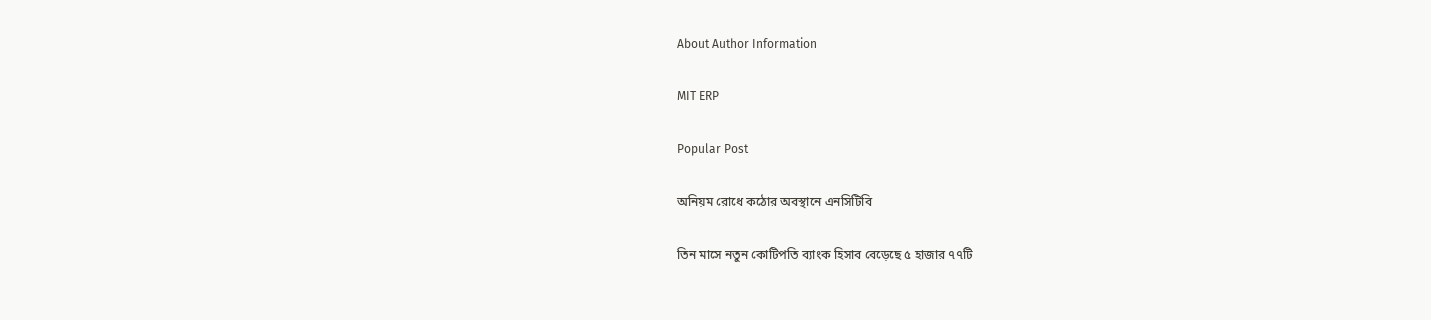About Author Information

MIT ERP

Popular Post

অনিয়ম রোধে কঠোর অবস্থানে এনসিটিবি

তিন মাসে নতুন কোটিপতি ব্যাংক হিসাব বেড়েছে ৫ হাজার ৭৭টি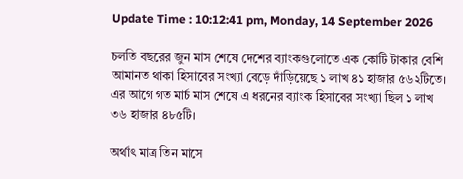Update Time : 10:12:41 pm, Monday, 14 September 2026

চলতি বছরের জুন মাস শেষে দেশের ব্যাংকগুলোতে এক কোটি টাকার বেশি আমানত থাকা হিসাবের সংখ্যা বেড়ে দাঁড়িয়েছে ১ লাখ ৪১ হাজার ৫৬২টিতে। এর আগে গত মার্চ মাস শেষে এ ধরনের ব্যাংক হিসাবের সংখ্যা ছিল ১ লাখ ৩৬ হাজার ৪৮৫টি।

অর্থাৎ মাত্র তিন মাসে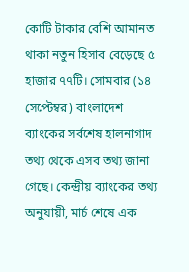কোটি টাকার বেশি আমানত থাকা নতুন হিসাব বেড়েছে ৫ হাজার ৭৭টি। সোমবার (১৪ সেপ্টেম্বর) বাংলাদেশ ব্যাংকের সর্বশেষ হালনাগাদ তথ্য থেকে এসব তথ্য জানা গেছে। কেন্দ্রীয় ব্যাংকের তথ্য অনুযায়ী, মার্চ শেষে এক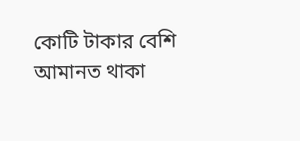কোটি টাকার বেশি আমানত থাকা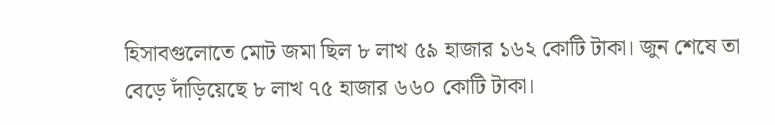হিসাবগুলোতে মোট জমা ছিল ৮ লাখ ৫৯ হাজার ১৬২ কোটি টাকা। জুন শেষে তা বেড়ে দাঁড়িয়েছে ৮ লাখ ৭৫ হাজার ৬৬০ কোটি টাকা।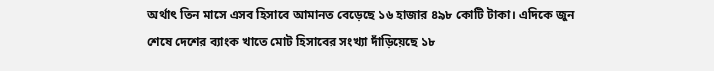অর্থাৎ তিন মাসে এসব হিসাবে আমানত বেড়েছে ১৬ হাজার ৪৯৮ কোটি টাকা। এদিকে জুন শেষে দেশের ব্যাংক খাতে মোট হিসাবের সংখ্যা দাঁড়িয়েছে ১৮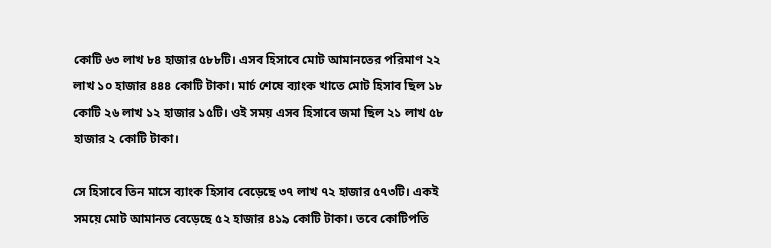কোটি ৬৩ লাখ ৮৪ হাজার ৫৮৮টি। এসব হিসাবে মোট আমানতের পরিমাণ ২২ লাখ ১০ হাজার ৪৪৪ কোটি টাকা। মার্চ শেষে ব্যাংক খাতে মোট হিসাব ছিল ১৮ কোটি ২৬ লাখ ১২ হাজার ১৫টি। ওই সময় এসব হিসাবে জমা ছিল ২১ লাখ ৫৮ হাজার ২ কোটি টাকা।

সে হিসাবে তিন মাসে ব্যাংক হিসাব বেড়েছে ৩৭ লাখ ৭২ হাজার ৫৭৩টি। একই সময়ে মোট আমানত বেড়েছে ৫২ হাজার ৪১৯ কোটি টাকা। তবে কোটিপতি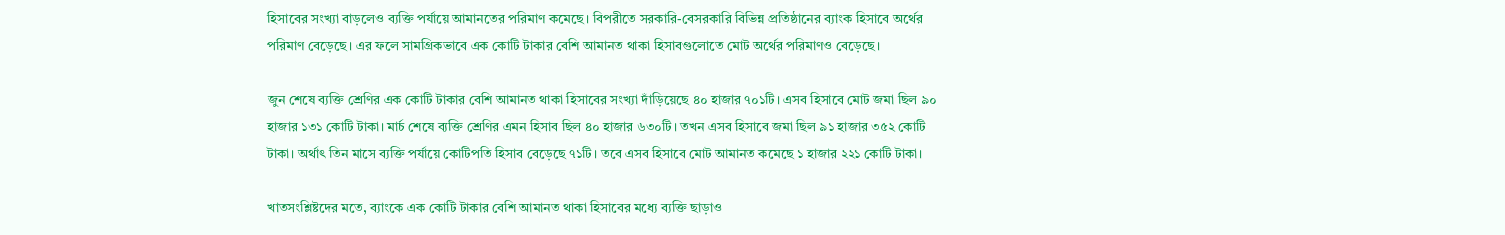হিসাবের সংখ্যা বাড়লেও ব্যক্তি পর্যায়ে আমানতের পরিমাণ কমেছে। বিপরীতে সরকারি-বেসরকারি বিভিন্ন প্রতিষ্ঠানের ব্যাংক হিসাবে অর্থের পরিমাণ বেড়েছে। এর ফলে সামগ্রিকভাবে এক কোটি টাকার বেশি আমানত থাকা হিসাবগুলোতে মোট অর্থের পরিমাণও বেড়েছে।

জুন শেষে ব্যক্তি শ্রেণির এক কোটি টাকার বেশি আমানত থাকা হিসাবের সংখ্যা দাঁড়িয়েছে ৪০ হাজার ৭০১টি। এসব হিসাবে মোট জমা ছিল ৯০ হাজার ১৩১ কোটি টাকা। মার্চ শেষে ব্যক্তি শ্রেণির এমন হিসাব ছিল ৪০ হাজার ৬৩০টি। তখন এসব হিসাবে জমা ছিল ৯১ হাজার ৩৫২ কোটি টাকা। অর্থাৎ তিন মাসে ব্যক্তি পর্যায়ে কোটিপতি হিসাব বেড়েছে ৭১টি। তবে এসব হিসাবে মোট আমানত কমেছে ১ হাজার ২২১ কোটি টাকা।

খাতসংশ্লিষ্টদের মতে, ব্যাংকে এক কোটি টাকার বেশি আমানত থাকা হিসাবের মধ্যে ব্যক্তি ছাড়াও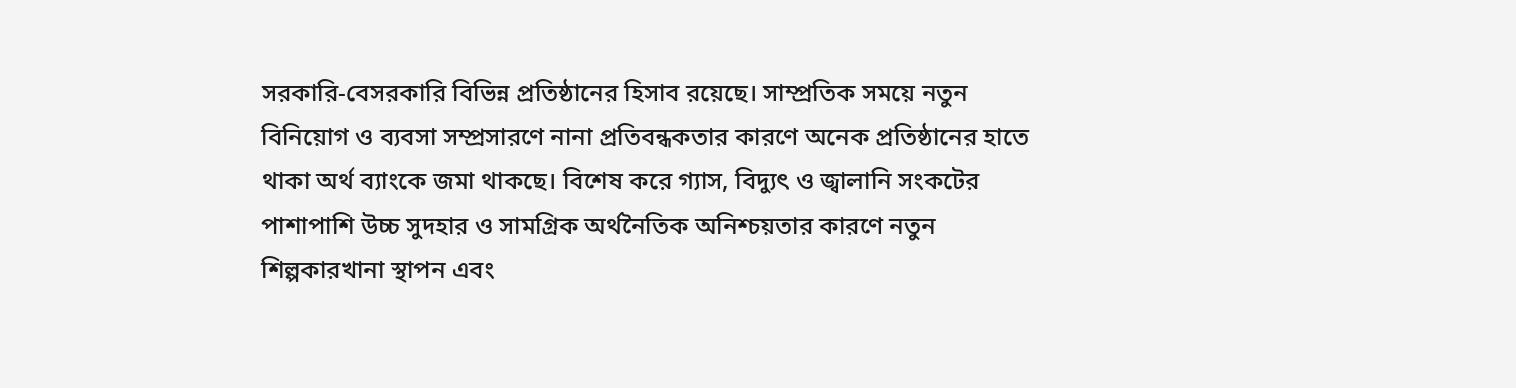সরকারি-বেসরকারি বিভিন্ন প্রতিষ্ঠানের হিসাব রয়েছে। সাম্প্রতিক সময়ে নতুন বিনিয়োগ ও ব্যবসা সম্প্রসারণে নানা প্রতিবন্ধকতার কারণে অনেক প্রতিষ্ঠানের হাতে থাকা অর্থ ব্যাংকে জমা থাকছে। বিশেষ করে গ্যাস, বিদ্যুৎ ও জ্বালানি সংকটের পাশাপাশি উচ্চ সুদহার ও সামগ্রিক অর্থনৈতিক অনিশ্চয়তার কারণে নতুন শিল্পকারখানা স্থাপন এবং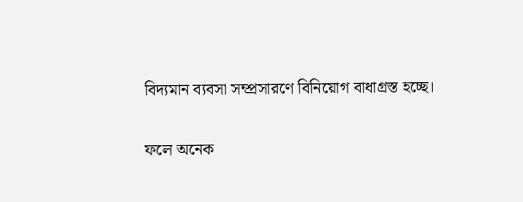বিদ্যমান ব্যবসা সম্প্রসারণে বিনিয়োগ বাধাগ্রস্ত হচ্ছে।

ফলে অনেক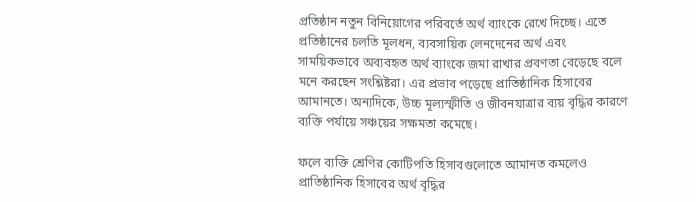প্রতিষ্ঠান নতুন বিনিয়োগের পরিবর্তে অর্থ ব্যাংকে রেখে দিচ্ছে। এতে প্রতিষ্ঠানের চলতি মূলধন, ব্যবসায়িক লেনদেনের অর্থ এবং সাময়িকভাবে অব্যবহৃত অর্থ ব্যাংকে জমা রাখার প্রবণতা বেড়েছে বলে মনে করছেন সংশ্লিষ্টরা। এর প্রভাব পড়েছে প্রাতিষ্ঠানিক হিসাবের আমানতে। অন্যদিকে, উচ্চ মূল্যস্ফীতি ও জীবনযাত্রার ব্যয় বৃদ্ধির কারণে ব্যক্তি পর্যায়ে সঞ্চয়ের সক্ষমতা কমেছে।

ফলে ব্যক্তি শ্রেণির কোটিপতি হিসাবগুলোতে আমানত কমলেও প্রাতিষ্ঠানিক হিসাবের অর্থ বৃদ্ধির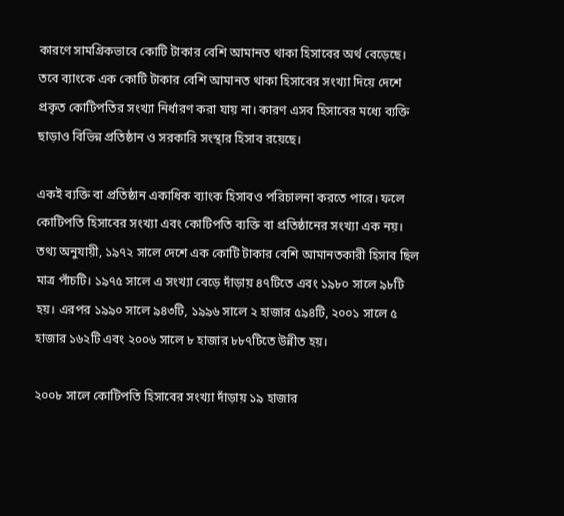কারণে সামগ্রিকভাবে কোটি টাকার বেশি আমানত থাকা হিসাবের অর্থ বেড়েছে। তবে ব্যাংকে এক কোটি টাকার বেশি আমানত থাকা হিসাবের সংখ্যা দিয়ে দেশে প্রকৃত কোটিপতির সংখ্যা নির্ধারণ করা যায় না। কারণ এসব হিসাবের মধ্যে ব্যক্তি ছাড়াও বিভিন্ন প্রতিষ্ঠান ও সরকারি সংস্থার হিসাব রয়েছে।

একই ব্যক্তি বা প্রতিষ্ঠান একাধিক ব্যাংক হিসাবও পরিচালনা করতে পারে। ফলে কোটিপতি হিসাবের সংখ্যা এবং কোটিপতি ব্যক্তি বা প্রতিষ্ঠানের সংখ্যা এক নয়। তথ্য অনুযায়ী, ১৯৭২ সালে দেশে এক কোটি টাকার বেশি আমানতকারী হিসাব ছিল মাত্র পাঁচটি। ১৯৭৫ সালে এ সংখ্যা বেড়ে দাঁড়ায় ৪৭টিতে এবং ১৯৮০ সালে ৯৮টি হয়। এরপর ১৯৯০ সালে ৯৪৩টি, ১৯৯৬ সালে ২ হাজার ৫৯৪টি, ২০০১ সালে ৫ হাজার ১৬২টি এবং ২০০৬ সালে ৮ হাজার ৮৮৭টিতে উন্নীত হয়।

২০০৮ সালে কোটিপতি হিসাবের সংখ্যা দাঁড়ায় ১৯ হাজার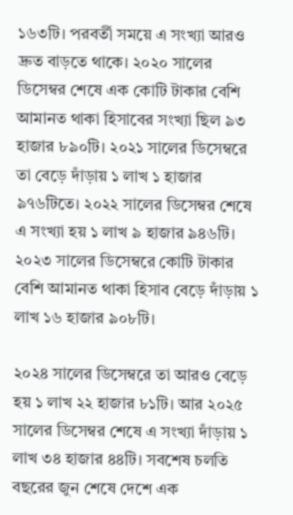১৬৩টি। পরবর্তী সময়ে এ সংখ্যা আরও দ্রুত বাড়তে থাকে। ২০২০ সালের ডিসেম্বর শেষে এক কোটি টাকার বেশি আমানত থাকা হিসাবের সংখ্যা ছিল ৯৩ হাজার ৮৯০টি। ২০২১ সালের ডিসেম্বরে তা বেড়ে দাঁড়ায় ১ লাখ ১ হাজার ৯৭৬টিতে। ২০২২ সালের ডিসেম্বর শেষে এ সংখ্যা হয় ১ লাখ ৯ হাজার ৯৪৬টি। ২০২৩ সালের ডিসেম্বরে কোটি টাকার বেশি আমানত থাকা হিসাব বেড়ে দাঁড়ায় ১ লাখ ১৬ হাজার ৯০৮টি।

২০২৪ সালের ডিসেম্বরে তা আরও বেড়ে হয় ১ লাখ ২২ হাজার ৮১টি। আর ২০২৫ সালের ডিসেম্বর শেষে এ সংখ্যা দাঁড়ায় ১ লাখ ৩৪ হাজার ৪৪টি। সবশেষ চলতি বছরের জুন শেষে দেশে এক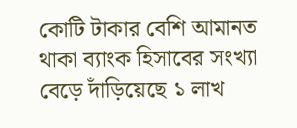কোটি টাকার বেশি আমানত থাকা ব্যাংক হিসাবের সংখ্যা বেড়ে দাঁড়িয়েছে ১ লাখ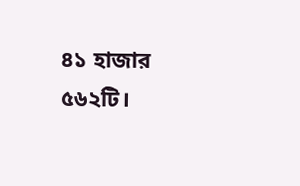৪১ হাজার ৫৬২টি।